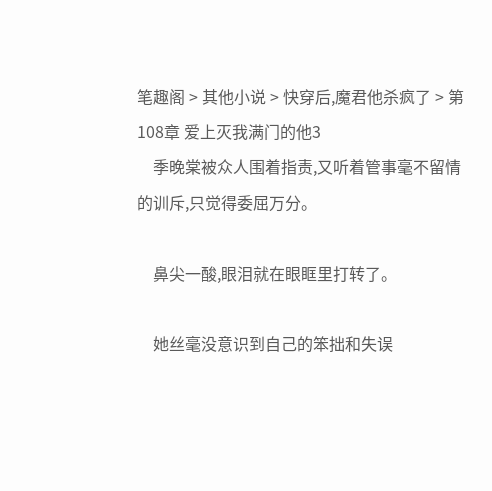笔趣阁 > 其他小说 > 快穿后,魔君他杀疯了 > 第108章 爱上灭我满门的他3
    季晚棠被众人围着指责,又听着管事毫不留情的训斥,只觉得委屈万分。

    鼻尖一酸,眼泪就在眼眶里打转了。

    她丝毫没意识到自己的笨拙和失误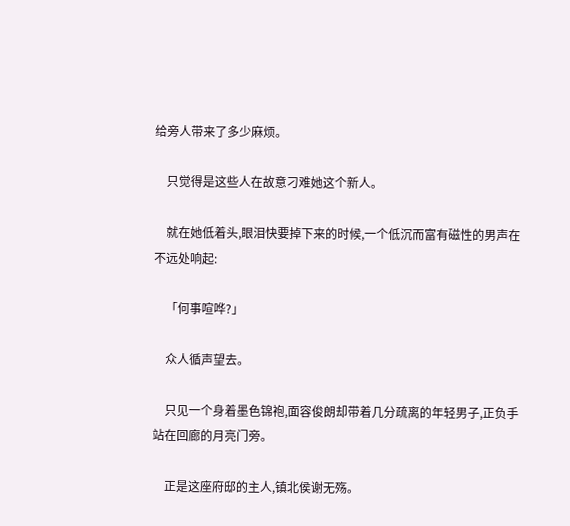给旁人带来了多少麻烦。

    只觉得是这些人在故意刁难她这个新人。

    就在她低着头,眼泪快要掉下来的时候,一个低沉而富有磁性的男声在不远处响起:

    「何事喧哗?」

    众人循声望去。

    只见一个身着墨色锦袍,面容俊朗却带着几分疏离的年轻男子,正负手站在回廊的月亮门旁。

    正是这座府邸的主人,镇北侯谢无殇。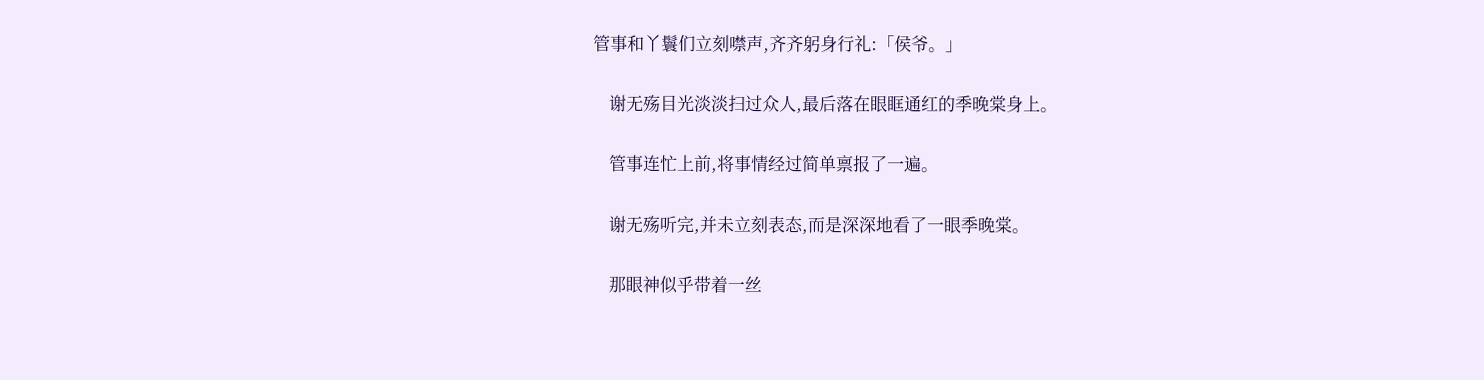管事和丫鬟们立刻噤声,齐齐躬身行礼:「侯爷。」

    谢无殇目光淡淡扫过众人,最后落在眼眶通红的季晚棠身上。

    管事连忙上前,将事情经过简单禀报了一遍。

    谢无殇听完,并未立刻表态,而是深深地看了一眼季晚棠。

    那眼神似乎带着一丝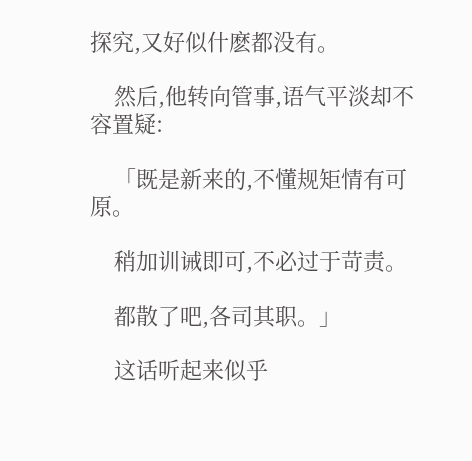探究,又好似什麽都没有。

    然后,他转向管事,语气平淡却不容置疑:

    「既是新来的,不懂规矩情有可原。

    稍加训诫即可,不必过于苛责。

    都散了吧,各司其职。」

    这话听起来似乎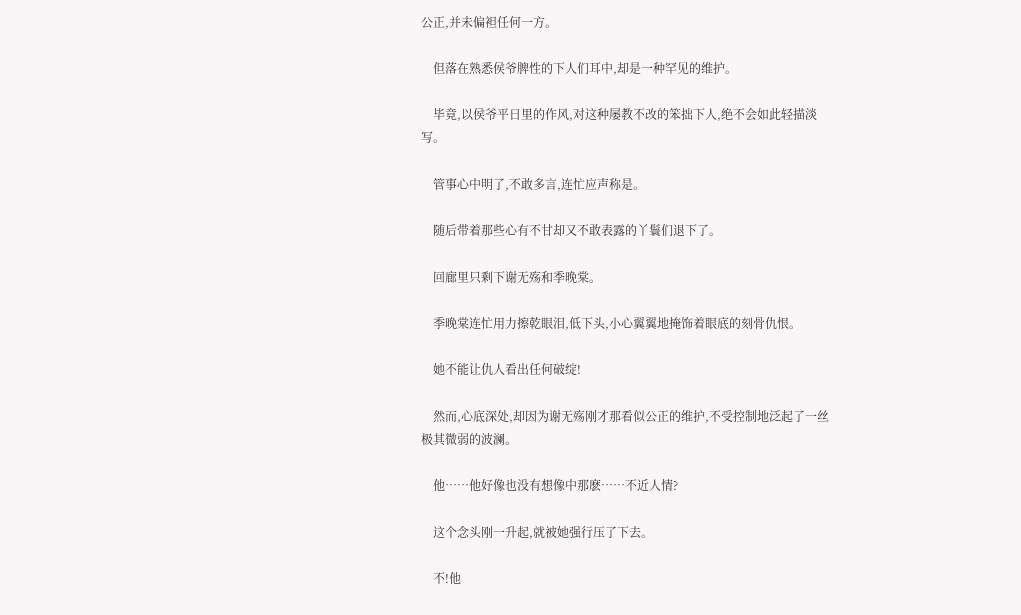公正,并未偏袒任何一方。

    但落在熟悉侯爷脾性的下人们耳中,却是一种罕见的维护。

    毕竟,以侯爷平日里的作风,对这种屡教不改的笨拙下人,绝不会如此轻描淡写。

    管事心中明了,不敢多言,连忙应声称是。

    随后带着那些心有不甘却又不敢表露的丫鬟们退下了。

    回廊里只剩下谢无殇和季晚棠。

    季晚棠连忙用力擦乾眼泪,低下头,小心翼翼地掩饰着眼底的刻骨仇恨。

    她不能让仇人看出任何破绽!

    然而,心底深处,却因为谢无殇刚才那看似公正的维护,不受控制地泛起了一丝极其微弱的波澜。

    他……他好像也没有想像中那麽……不近人情?

    这个念头刚一升起,就被她强行压了下去。

    不!他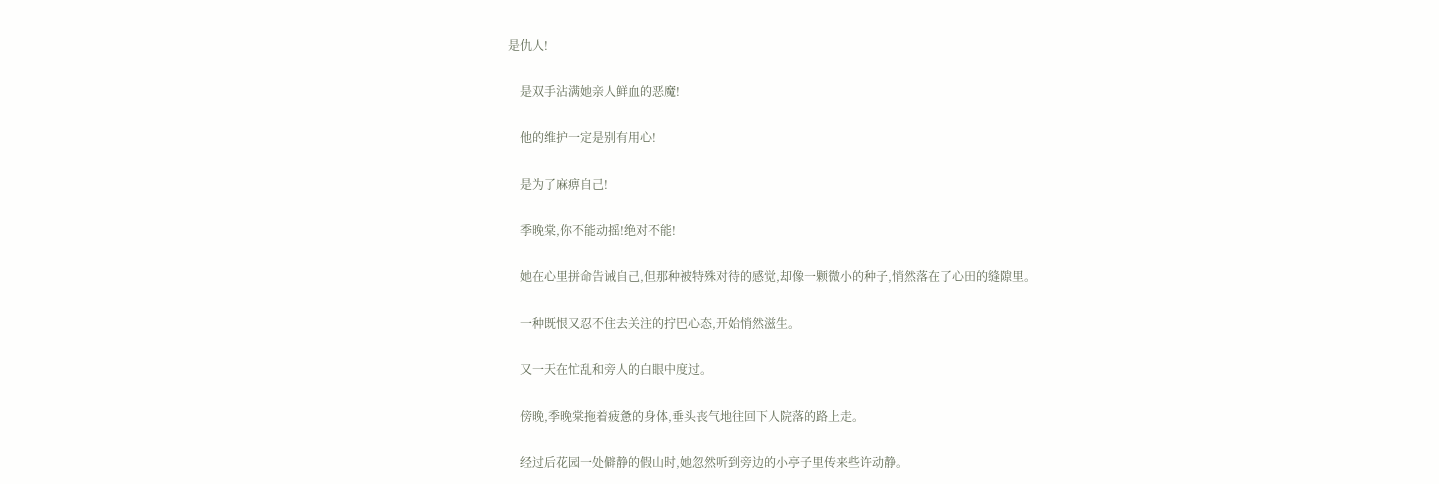是仇人!

    是双手沾满她亲人鲜血的恶魔!

    他的维护一定是别有用心!

    是为了麻痹自己!

    季晚棠,你不能动摇!绝对不能!

    她在心里拼命告诫自己,但那种被特殊对待的感觉,却像一颗微小的种子,悄然落在了心田的缝隙里。

    一种既恨又忍不住去关注的拧巴心态,开始悄然滋生。

    又一天在忙乱和旁人的白眼中度过。

    傍晚,季晚棠拖着疲惫的身体,垂头丧气地往回下人院落的路上走。

    经过后花园一处僻静的假山时,她忽然听到旁边的小亭子里传来些许动静。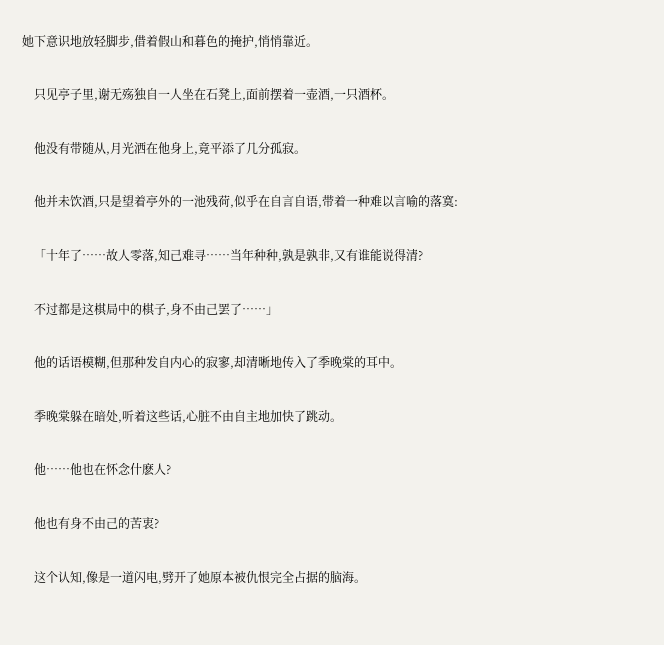她下意识地放轻脚步,借着假山和暮色的掩护,悄悄靠近。

    只见亭子里,谢无殇独自一人坐在石凳上,面前摆着一壶酒,一只酒杯。

    他没有带随从,月光洒在他身上,竟平添了几分孤寂。

    他并未饮酒,只是望着亭外的一池残荷,似乎在自言自语,带着一种难以言喻的落寞:

    「十年了……故人零落,知己难寻……当年种种,孰是孰非,又有谁能说得清?

    不过都是这棋局中的棋子,身不由己罢了……」

    他的话语模糊,但那种发自内心的寂寥,却清晰地传入了季晚棠的耳中。

    季晚棠躲在暗处,听着这些话,心脏不由自主地加快了跳动。

    他……他也在怀念什麽人?

    他也有身不由己的苦衷?

    这个认知,像是一道闪电,劈开了她原本被仇恨完全占据的脑海。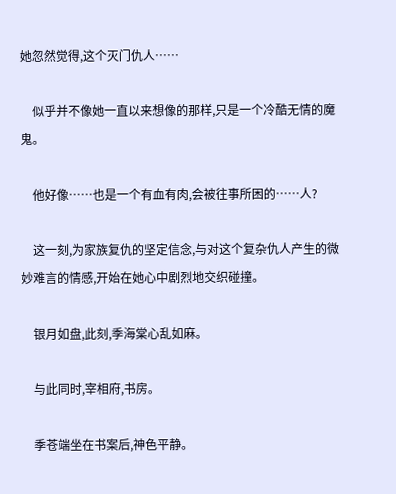她忽然觉得,这个灭门仇人……

    似乎并不像她一直以来想像的那样,只是一个冷酷无情的魔鬼。

    他好像……也是一个有血有肉,会被往事所困的……人?

    这一刻,为家族复仇的坚定信念,与对这个复杂仇人产生的微妙难言的情感,开始在她心中剧烈地交织碰撞。

    银月如盘,此刻,季海棠心乱如麻。

    与此同时,宰相府,书房。

    季苍端坐在书案后,神色平静。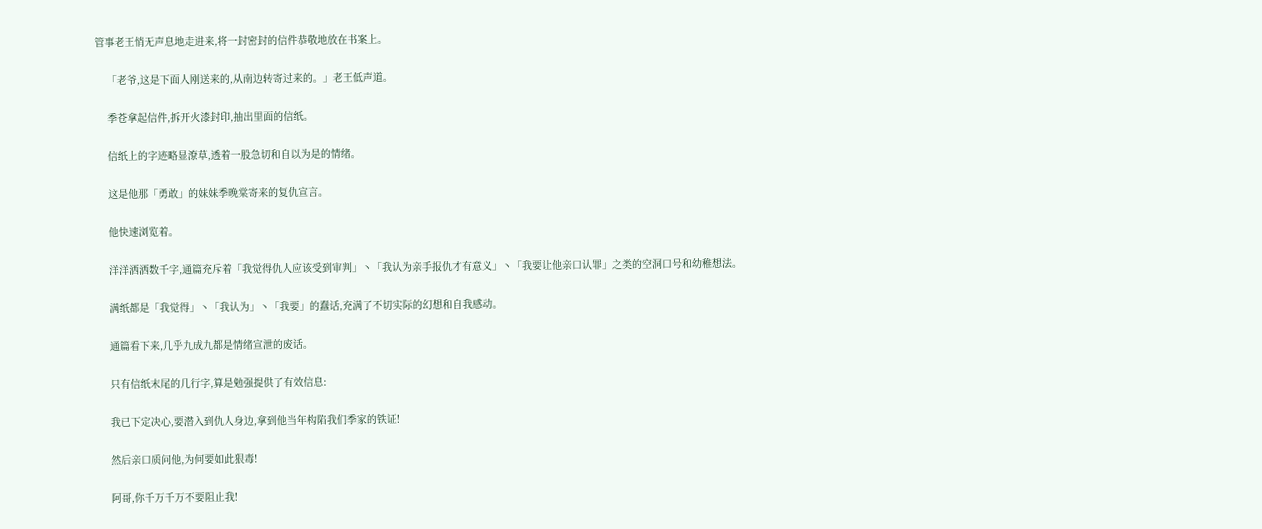管事老王悄无声息地走进来,将一封密封的信件恭敬地放在书案上。

    「老爷,这是下面人刚送来的,从南边转寄过来的。」老王低声道。

    季苍拿起信件,拆开火漆封印,抽出里面的信纸。

    信纸上的字迹略显潦草,透着一股急切和自以为是的情绪。

    这是他那「勇敢」的妹妹季晚棠寄来的复仇宣言。

    他快速浏览着。

    洋洋洒洒数千字,通篇充斥着「我觉得仇人应该受到审判」丶「我认为亲手报仇才有意义」丶「我要让他亲口认罪」之类的空洞口号和幼稚想法。

    满纸都是「我觉得」丶「我认为」丶「我要」的蠢话,充满了不切实际的幻想和自我感动。

    通篇看下来,几乎九成九都是情绪宣泄的废话。

    只有信纸末尾的几行字,算是勉强提供了有效信息:

    我已下定决心,要潜入到仇人身边,拿到他当年构陷我们季家的铁证!

    然后亲口质问他,为何要如此狠毒!

    阿哥,你千万千万不要阻止我!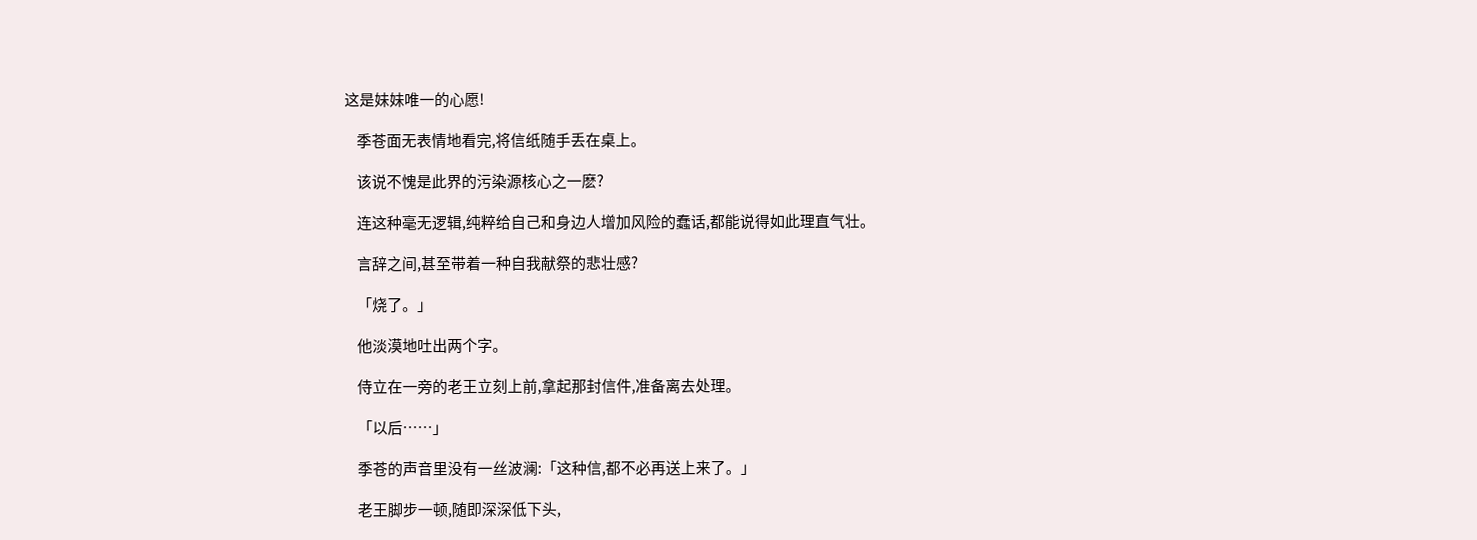这是妹妹唯一的心愿!

    季苍面无表情地看完,将信纸随手丢在桌上。

    该说不愧是此界的污染源核心之一麽?

    连这种毫无逻辑,纯粹给自己和身边人增加风险的蠢话,都能说得如此理直气壮。

    言辞之间,甚至带着一种自我献祭的悲壮感?

    「烧了。」

    他淡漠地吐出两个字。

    侍立在一旁的老王立刻上前,拿起那封信件,准备离去处理。

    「以后……」

    季苍的声音里没有一丝波澜:「这种信,都不必再送上来了。」

    老王脚步一顿,随即深深低下头,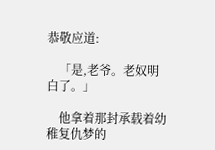恭敬应道:

    「是,老爷。老奴明白了。」

    他拿着那封承载着幼稚复仇梦的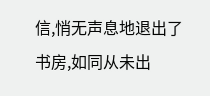信,悄无声息地退出了书房,如同从未出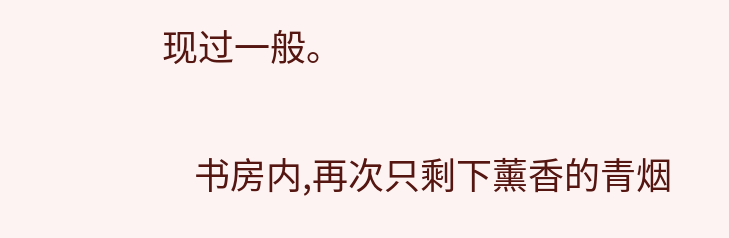现过一般。

    书房内,再次只剩下薰香的青烟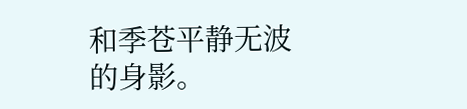和季苍平静无波的身影。